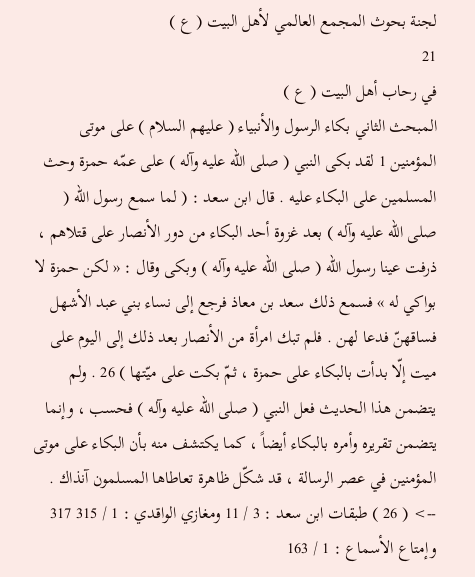لجنة بحوث المجمع العالمي لأهل البيت ( ع )
21
في رحاب أهل البيت ( ع )
المبحث الثاني بكاء الرسول والأنبياء ( عليهم السلام ) على موتى المؤمنين 1 لقد بكى النبي ( صلى الله عليه وآله ) على عمّه حمزة وحث المسلمين على البكاء عليه . قال ابن سعد : ( لما سمع رسول الله ( صلى الله عليه وآله ) بعد غزوة أحد البكاء من دور الأنصار على قتلاهم ، ذرفت عينا رسول الله ( صلى الله عليه وآله ) وبكى وقال : « لكن حمزة لا بواكي له » فسمع ذلك سعد بن معاذ فرجع إلى نساء بني عبد الأشهل فساقهنّ فدعا لهن . فلم تبك امرأة من الأنصار بعد ذلك إلى اليوم على ميت إلّا بدأت بالبكاء على حمزة ، ثمّ بكت على ميّتها ) 26 . ولم يتضمن هذا الحديث فعل النبي ( صلى الله عليه وآله ) فحسب ، وإنما يتضمن تقريره وأمره بالبكاء أيضاً ، كما يكتشف منه بأن البكاء على موتى المؤمنين في عصر الرسالة ، قد شكّل ظاهرة تعاطاها المسلمون آنذاك .
--> ( 26 ) طبقات ابن سعد : 3 / 11 ومغازي الواقدي : 1 / 315 317 وإمتاع الأسماع : 1 / 163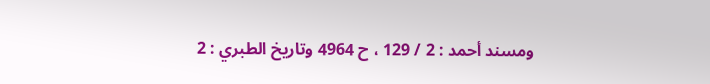ومسند أحمد : 2 / 129 ، ح 4964 وتاريخ الطبري : 2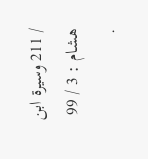/ 211 وسيرة ابن هشام : 3 / 99 .